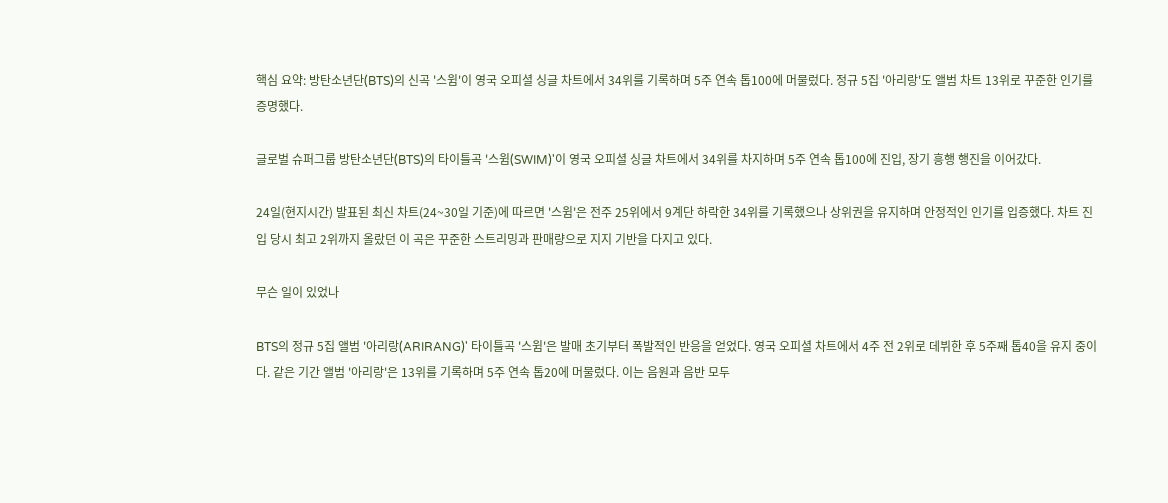핵심 요약: 방탄소년단(BTS)의 신곡 '스윔'이 영국 오피셜 싱글 차트에서 34위를 기록하며 5주 연속 톱100에 머물렀다. 정규 5집 '아리랑'도 앨범 차트 13위로 꾸준한 인기를 증명했다.

글로벌 슈퍼그룹 방탄소년단(BTS)의 타이틀곡 '스윔(SWIM)'이 영국 오피셜 싱글 차트에서 34위를 차지하며 5주 연속 톱100에 진입, 장기 흥행 행진을 이어갔다.

24일(현지시간) 발표된 최신 차트(24~30일 기준)에 따르면 '스윔'은 전주 25위에서 9계단 하락한 34위를 기록했으나 상위권을 유지하며 안정적인 인기를 입증했다. 차트 진입 당시 최고 2위까지 올랐던 이 곡은 꾸준한 스트리밍과 판매량으로 지지 기반을 다지고 있다.

무슨 일이 있었나

BTS의 정규 5집 앨범 '아리랑(ARIRANG)' 타이틀곡 '스윔'은 발매 초기부터 폭발적인 반응을 얻었다. 영국 오피셜 차트에서 4주 전 2위로 데뷔한 후 5주째 톱40을 유지 중이다. 같은 기간 앨범 '아리랑'은 13위를 기록하며 5주 연속 톱20에 머물렀다. 이는 음원과 음반 모두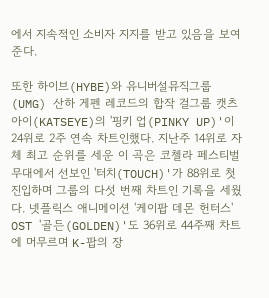에서 지속적인 소비자 지지를 받고 있음을 보여준다.

또한 하이브(HYBE)와 유니버설뮤직그룹(UMG) 산하 게펜 레코드의 합작 걸그룹 캣츠아이(KATSEYE)의 '핑키 업(PINKY UP)'이 24위로 2주 연속 차트인했다. 지난주 14위로 자체 최고 순위를 세운 이 곡은 코첼라 페스티벌 무대에서 선보인 '터치(TOUCH)'가 88위로 첫 진입하며 그룹의 다섯 번째 차트인 기록을 세웠다. 넷플릭스 애니메이션 '케이팝 데몬 헌터스' OST '골든(GOLDEN)'도 36위로 44주째 차트에 머무르며 K-팝의 장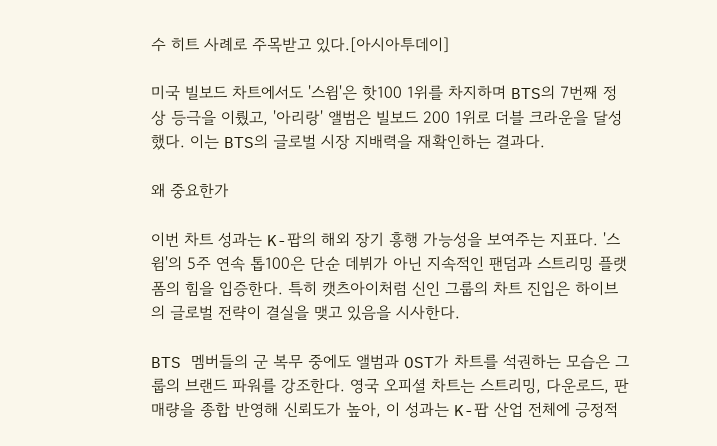수 히트 사례로 주목받고 있다.[아시아투데이]

미국 빌보드 차트에서도 '스윔'은 핫100 1위를 차지하며 BTS의 7번째 정상 등극을 이뤘고, '아리랑' 앨범은 빌보드 200 1위로 더블 크라운을 달성했다. 이는 BTS의 글로벌 시장 지배력을 재확인하는 결과다.

왜 중요한가

이번 차트 성과는 K-팝의 해외 장기 흥행 가능성을 보여주는 지표다. '스윔'의 5주 연속 톱100은 단순 데뷔가 아닌 지속적인 팬덤과 스트리밍 플랫폼의 힘을 입증한다. 특히 캣츠아이처럼 신인 그룹의 차트 진입은 하이브의 글로벌 전략이 결실을 맺고 있음을 시사한다.

BTS 멤버들의 군 복무 중에도 앨범과 OST가 차트를 석권하는 모습은 그룹의 브랜드 파워를 강조한다. 영국 오피셜 차트는 스트리밍, 다운로드, 판매량을 종합 반영해 신뢰도가 높아, 이 성과는 K-팝 산업 전체에 긍정적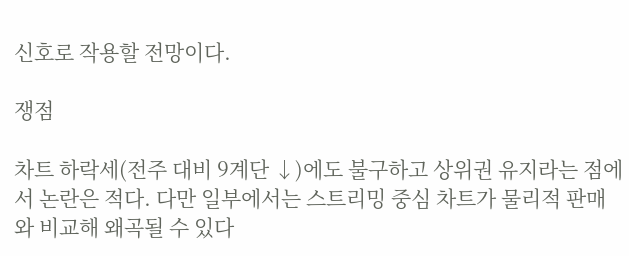신호로 작용할 전망이다.

쟁점

차트 하락세(전주 대비 9계단 ↓)에도 불구하고 상위권 유지라는 점에서 논란은 적다. 다만 일부에서는 스트리밍 중심 차트가 물리적 판매와 비교해 왜곡될 수 있다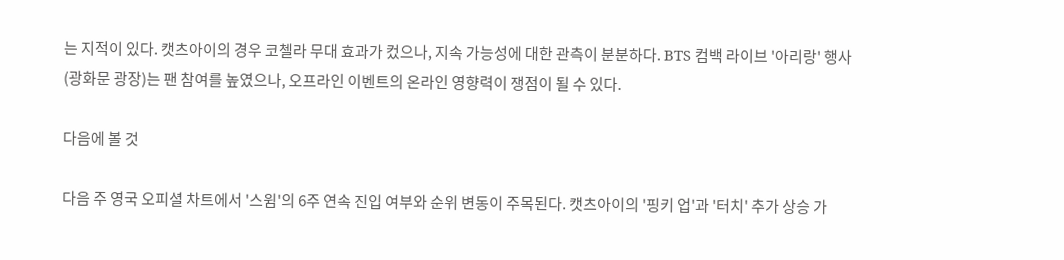는 지적이 있다. 캣츠아이의 경우 코첼라 무대 효과가 컸으나, 지속 가능성에 대한 관측이 분분하다. BTS 컴백 라이브 '아리랑' 행사(광화문 광장)는 팬 참여를 높였으나, 오프라인 이벤트의 온라인 영향력이 쟁점이 될 수 있다.

다음에 볼 것

다음 주 영국 오피셜 차트에서 '스윔'의 6주 연속 진입 여부와 순위 변동이 주목된다. 캣츠아이의 '핑키 업'과 '터치' 추가 상승 가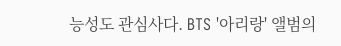능성도 관심사다. BTS '아리랑' 앨범의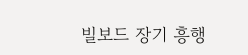빌보드 장기 흥행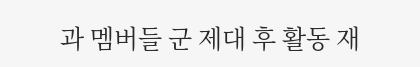과 멤버들 군 제대 후 활동 재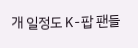개 일정도 K-팝 팬들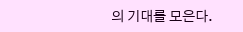의 기대를 모은다.